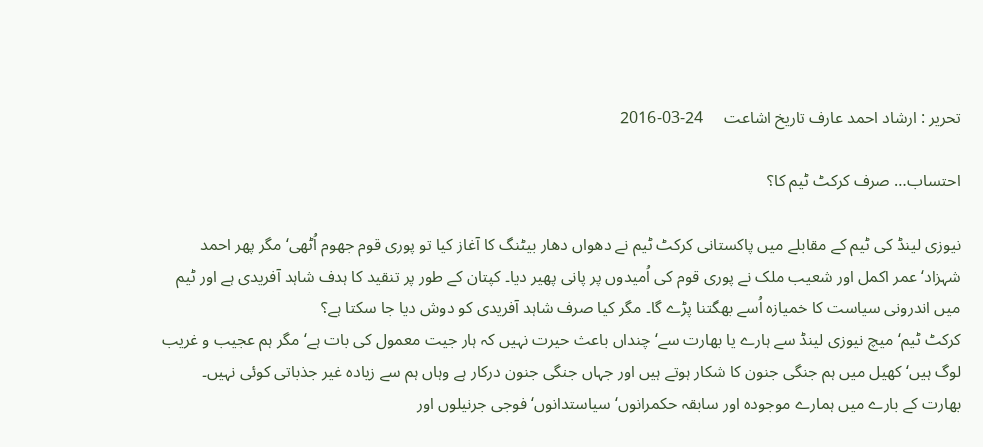تحریر : ارشاد احمد عارف تاریخ اشاعت     24-03-2016

احتساب… صرف کرکٹ ٹیم کا؟

نیوزی لینڈ کی ٹیم کے مقابلے میں پاکستانی کرکٹ ٹیم نے دھواں دھار بیٹنگ کا آغاز کیا تو پوری قوم جھوم اُٹھی‘ مگر پھر احمد شہزاد‘ عمر اکمل اور شعیب ملک نے پوری قوم کی اُمیدوں پر پانی پھیر دیا۔ کپتان کے طور پر تنقید کا ہدف شاہد آفریدی ہے اور ٹیم میں اندرونی سیاست کا خمیازہ اُسے بھگتنا پڑے گا۔ مگر کیا صرف شاہد آفریدی کو دوش دیا جا سکتا ہے؟
کرکٹ ٹیم‘ میچ نیوزی لینڈ سے ہارے یا بھارت سے‘ چنداں باعث حیرت نہیں کہ ہار جیت معمول کی بات ہے‘ مگر ہم عجیب و غریب لوگ ہیں‘ کھیل میں ہم جنگی جنون کا شکار ہوتے ہیں اور جہاں جنگی جنون درکار ہے وہاں ہم سے زیادہ غیر جذباتی کوئی نہیں۔ بھارت کے بارے میں ہمارے موجودہ اور سابقہ حکمرانوں‘ سیاستدانوں‘ فوجی جرنیلوں اور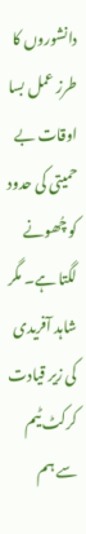دانشوروں کا طرز عمل بسا اوقات بے حمیتی کی حدود کو چُھونے لگتا ہے۔ مگر شاہد آفریدی کی زیر قیادت کرکٹ ٹیم سے ہم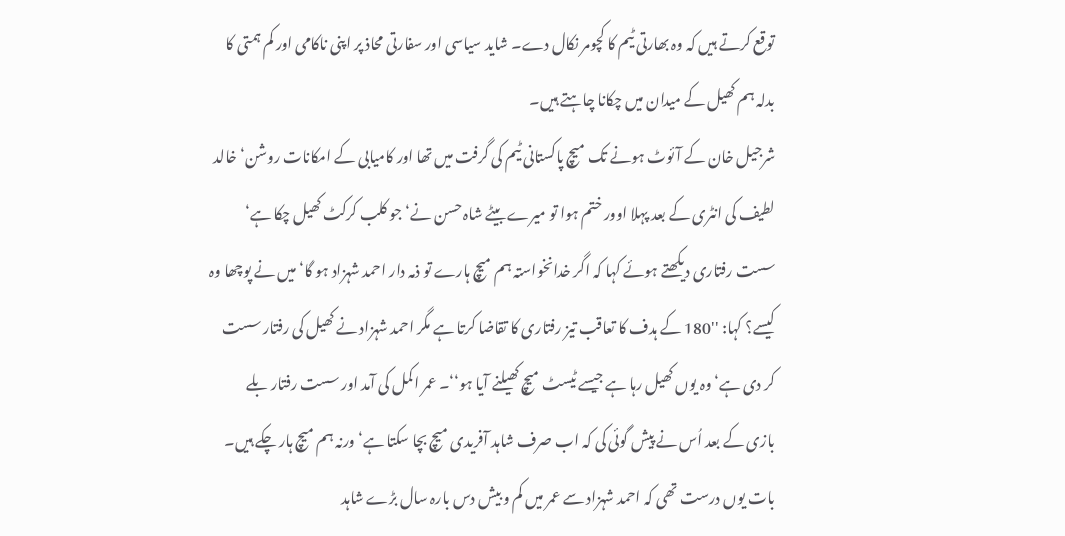توقع کرتے ہیں کہ وہ بھارتی ٹیم کا کچومر نکال دے۔ شاید سیاسی اور سفارتی محاذ پر اپنی ناکامی اور کم ہمتی کا بدلہ ہم کھیل کے میدان میں چکانا چاہتے ہیں۔
شرجیل خان کے آئوٹ ہونے تک میچ پاکستانی ٹیم کی گرفت میں تھا اور کامیابی کے امکانات روشن‘ خالد لطیف کی انٹری کے بعد پہلا اوور ختم ہوا تو میرے بیٹے شاہ حسن نے‘ جو کلب کرکٹ کھیل چکا ہے‘ سست رفتاری دیکھتے ہوئے کہا کہ اگر خدانخواستہ ہم میچ ہارے تو ذمہ دار احمد شہزاد ہو گا‘ میں نے پوچھا وہ کیسے؟ کہا: ''180 کے ہدف کا تعاقب تیز رفتاری کا تقاضا کرتا ہے مگر احمد شہزاد نے کھیل کی رفتار سست کر دی ہے‘ وہ یوں کھیل رہا ہے جیسے ٹیسٹ میچ کھیلنے آیا ہو‘‘۔ عمر اکمل کی آمد اور سست رفتار بلے بازی کے بعد اُس نے پیش گوئی کی کہ اب صرف شاہد آفریدی میچ بچا سکتا ہے‘ ورنہ ہم میچ ہار چکے ہیں۔ بات یوں درست تھی کہ احمد شہزاد سے عمر میں کم و بیش دس بارہ سال بڑے شاہد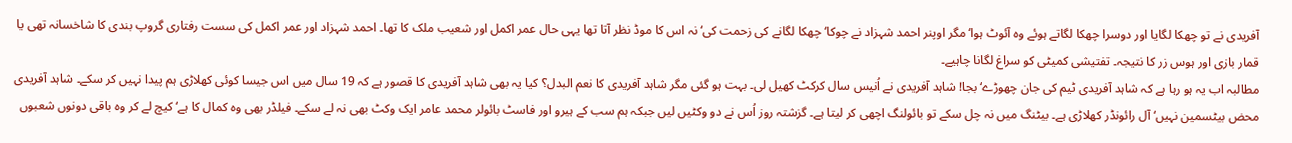آفریدی نے تو چھکا لگایا اور دوسرا چھکا لگاتے ہوئے وہ آئوٹ ہوا‘ مگر اوپنر احمد شہزاد نے چوکا‘ چھکا لگانے کی زحمت کی‘ نہ اس کا موڈ نظر آتا تھا یہی حال عمر اکمل اور شعیب ملک کا تھا۔ احمد شہزاد اور عمر اکمل کی سست رفتاری گروپ بندی کا شاخسانہ تھی یا قمار بازی اور ہوس زر کا نتیجہ۔ تفتیشی کمیٹی کو سراغ لگانا چاہیے۔
مطالبہ اب یہ ہو رہا ہے کہ شاہد آفریدی ٹیم کی جان چھوڑے‘ بجا! شاہد آفریدی نے اُنیس سال کرکٹ کھیل لی۔ بہت ہو گئی مگر شاہد آفریدی کا نعم البدل؟ کیا یہ بھی شاہد آفریدی کا قصور ہے کہ 19 سال میں اس جیسا کوئی کھلاڑی ہم پیدا نہیں کر سکے۔ شاہد آفریدی محض بیٹسمین نہیں‘ آل رائونڈر کھلاڑی ہے۔ بیٹنگ میں نہ چل سکے تو بائولنگ اچھی کر لیتا ہے۔ گزشتہ روز اُس نے دو وکٹیں لیں جبکہ ہم سب کے ہیرو اور فاسٹ بائولر محمد عامر ایک وکٹ بھی نہ لے سکے۔ فیلڈر بھی وہ کمال کا ہے‘ کیچ لے کر وہ باقی دونوں شعبوں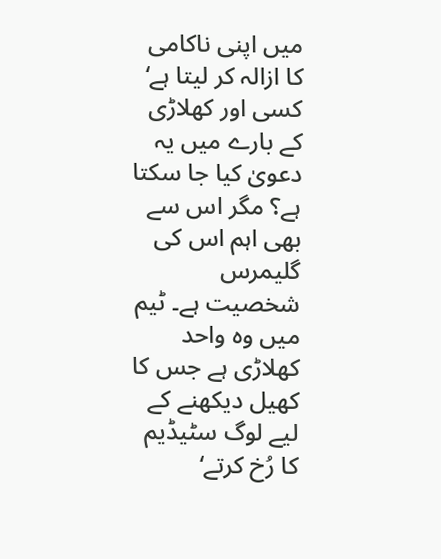میں اپنی ناکامی کا ازالہ کر لیتا ہے‘ کسی اور کھلاڑی کے بارے میں یہ دعویٰ کیا جا سکتا ہے؟ مگر اس سے بھی اہم اس کی گلیمرس شخصیت ہے۔ ٹیم میں وہ واحد کھلاڑی ہے جس کا کھیل دیکھنے کے لیے لوگ سٹیڈیم کا رُخ کرتے‘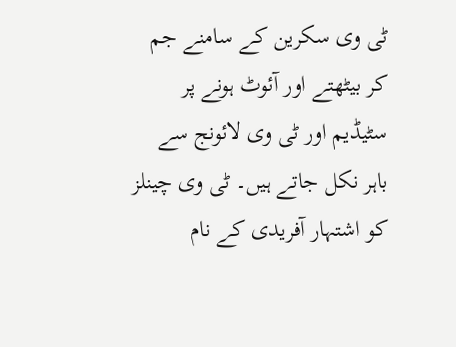ٹی وی سکرین کے سامنے جم کر بیٹھتے اور آئوٹ ہونے پر سٹیڈیم اور ٹی وی لائونج سے باہر نکل جاتے ہیں۔ ٹی وی چینلز کو اشتہار آفریدی کے نام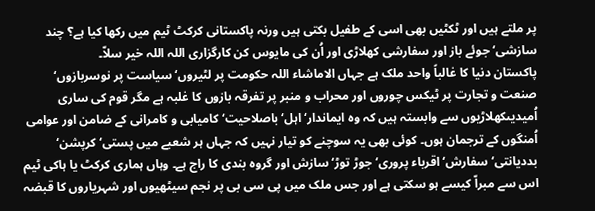پر ملتے ہیں اور ٹکٹیں بھی اسی کے طفیل بکتی ہیں ورنہ پاکستانی کرکٹ ٹیم میں رکھا کیا ہے؟ چند سازشی‘ جوئے باز اور سفارشی کھلاڑی اور اُن کی مایوس کن کارگزاری اللہ اللہ خیر سلاّ۔
پاکستان دنیا کا غالباً واحد ملک ہے جہاں الاماشاء اللہ حکومت پر لٹیروں‘ سیاست پر نوسربازوں‘ صنعت و تجارت پر ٹیکس چوروں اور محراب و منبر پر تفرقہ بازوں کا غلبہ ہے مگر قوم کی ساری اُمیدیںکھلاڑیوں سے وابستہ ہیں کہ وہ ایماندار‘ اہل‘ باصلاحیت‘ کامیابی و کامرانی کے ضامن اور عوامی اُمنگوں کے ترجمان ہوں۔ کوئی بھی یہ سوچنے کو تیار نہیں کہ جہاں ہر شعبے میں پستی‘ کرپشن‘ بددیانتی‘ سفارش‘ اقرباء پروری‘ جوڑ توڑ‘ سازش اور گروہ بندی کا راج ہے۔ وہاں ہماری کرکٹ یا ہاکی ٹیم اس سے مبراّ کیسے ہو سکتی ہے اور جس ملک میں پی سی بی پر نجم سیٹھیوں اور شہریاروں کا قبضہ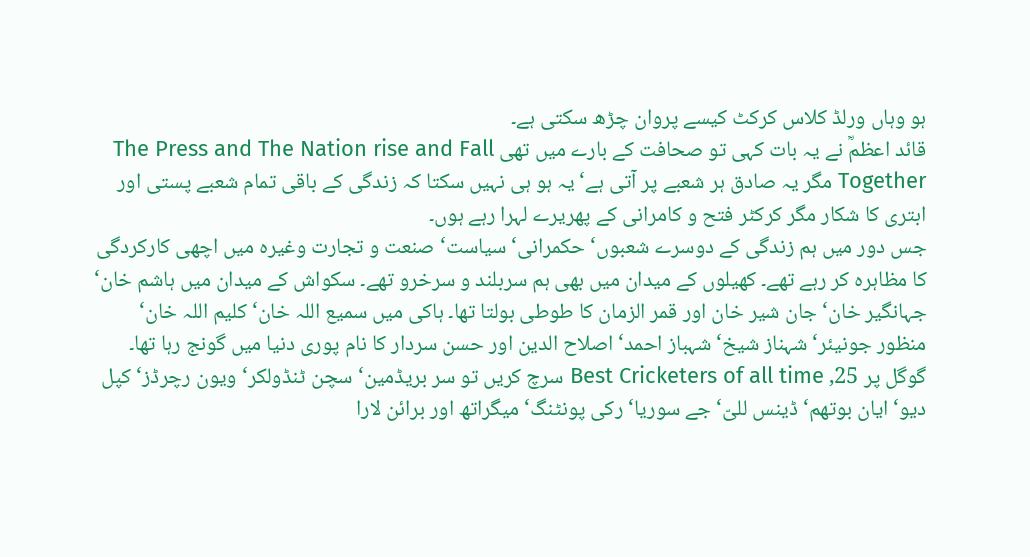ہو وہاں ورلڈ کلاس کرکٹ کیسے پروان چڑھ سکتی ہے۔
قائد اعظمؒ نے یہ بات کہی تو صحافت کے بارے میں تھی The Press and The Nation rise and Fall Together مگر یہ صادق ہر شعبے پر آتی ہے‘ یہ ہو ہی نہیں سکتا کہ زندگی کے باقی تمام شعبے پستی اور ابتری کا شکار مگر کرکٹر فتح و کامرانی کے پھریرے لہرا رہے ہوں۔
جس دور میں ہم زندگی کے دوسرے شعبوں‘ حکمرانی‘ سیاست‘ صنعت و تجارت وغیرہ میں اچھی کارکردگی کا مظاہرہ کر رہے تھے۔ کھیلوں کے میدان میں بھی ہم سربلند و سرخرو تھے۔ سکواش کے میدان میں ہاشم خان‘ جہانگیر خان‘ جان شیر خان اور قمر الزمان کا طوطی بولتا تھا۔ ہاکی میں سمیع اللہ خان‘ کلیم اللہ خان‘ منظور جونیئر‘ شہناز شیخ‘ شہباز احمد‘ اصلاح الدین اور حسن سردار کا نام پوری دنیا میں گونج رہا تھا۔ گوگل پر 25, Best Cricketers of all time سرچ کریں تو سر بریڈمین‘ سچن ٹنڈولکر‘ ویون رچرڈز‘ کپل دیو‘ ایان بوتھم‘ ڈینس للیّ‘ جے سوریا‘ رکی پونٹنگ‘ میگراتھ اور برائن لارا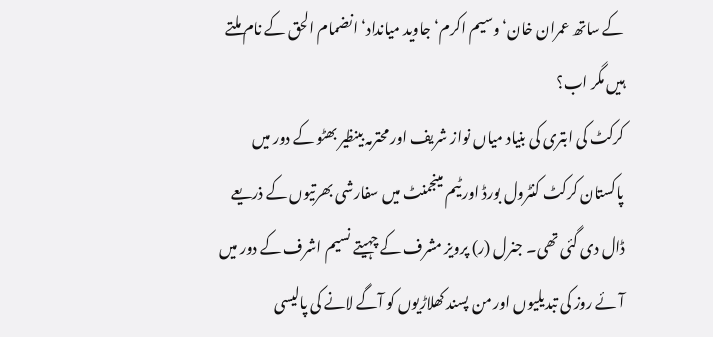کے ساتھ عمران خان‘ وسیم اکرم‘ جاوید میانداد‘ انضمام الحق کے نام ملتے ہیں مگر اب؟
کرکٹ کی ابتری کی بنیاد میاں نواز شریف اور محترمہ بینظیر بھٹو کے دور میں پاکستان کرکٹ کنٹرول بورڈ اور ٹیم مینجمنٹ میں سفارشی بھرتیوں کے ذریعے ڈال دی گئی تھی۔ جنرل (ر) پرویز مشرف کے چہیتے نسیم اشرف کے دور میں آئے روز کی تبدیلیوں اور من پسند کھلاڑیوں کو آگے لانے کی پالیسی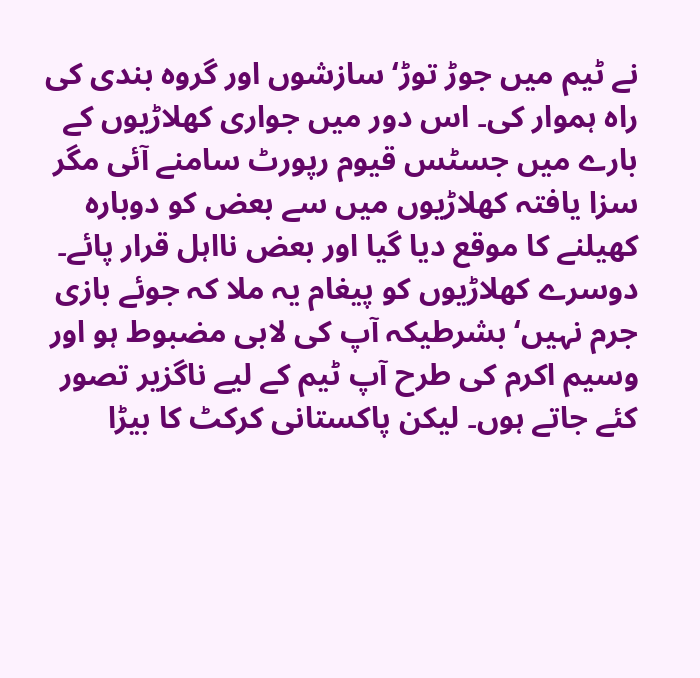نے ٹیم میں جوڑ توڑ‘ سازشوں اور گروہ بندی کی راہ ہموار کی۔ اس دور میں جواری کھلاڑیوں کے بارے میں جسٹس قیوم رپورٹ سامنے آئی مگر سزا یافتہ کھلاڑیوں میں سے بعض کو دوبارہ کھیلنے کا موقع دیا گیا اور بعض نااہل قرار پائے۔ دوسرے کھلاڑیوں کو پیغام یہ ملا کہ جوئے بازی جرم نہیں‘ بشرطیکہ آپ کی لابی مضبوط ہو اور وسیم اکرم کی طرح آپ ٹیم کے لیے ناگزیر تصور کئے جاتے ہوں۔ لیکن پاکستانی کرکٹ کا بیڑا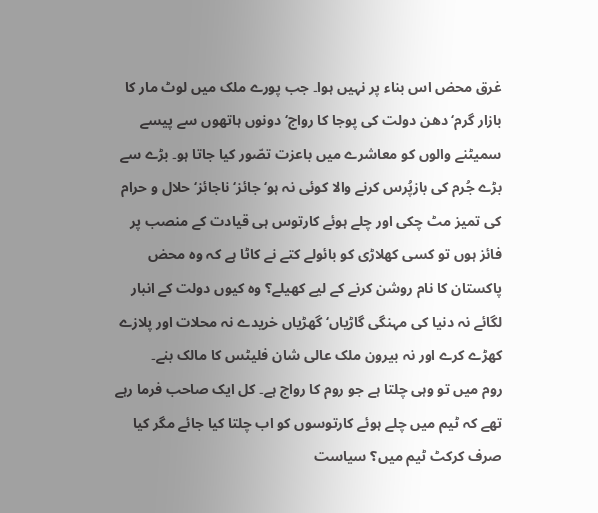غرق محض اس بناء پر نہیں ہوا۔ جب پورے ملک میں لوٹ مار کا بازار گرم‘ دھن دولت کی پوجا کا رواج‘ دونوں ہاتھوں سے پیسے سمیٹنے والوں کو معاشرے میں باعزت تصّور کیا جاتا ہو۔ بڑے سے بڑے جُرم کی بازپُرس کرنے والا کوئی نہ ہو‘ جائز‘ ناجائز‘ حلال و حرام کی تمیز مٹ چکی اور چلے ہوئے کارتوس ہی قیادت کے منصب پر فائز ہوں تو کسی کھلاڑی کو بائولے کتے نے کاٹا ہے کہ وہ محض پاکستان کا نام روشن کرنے کے لیے کھیلے؟ وہ کیوں دولت کے انبار لگائے نہ دنیا کی مہنگی گاڑیاں‘ گھڑیاں خریدے نہ محلات اور پلازے کھڑے کرے اور نہ بیرون ملک عالی شان فلیٹس کا مالک بنے۔
روم میں تو وہی چلتا ہے جو روم کا رواج ہے۔ کل ایک صاحب فرما رہے تھے کہ ٹیم میں چلے ہوئے کارتوسوں کو اب چلتا کیا جائے مگر کیا صرف کرکٹ ٹیم میں؟ سیاست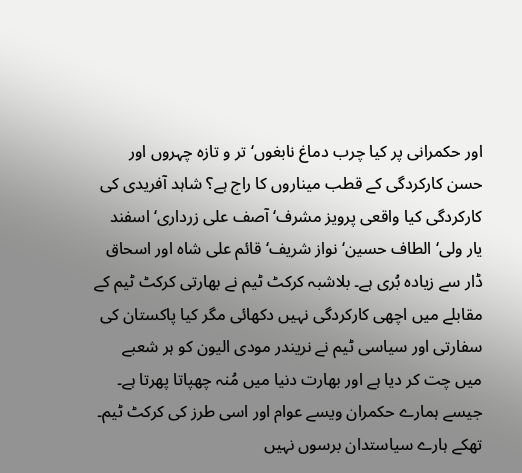اور حکمرانی پر کیا چرب دماغ نابغوں‘ تر و تازہ چہروں اور حسن کارکردگی کے قطب میناروں کا راج ہے؟ شاہد آفریدی کی کارکردگی کیا واقعی پرویز مشرف‘ آصف علی زرداری‘ اسفند یار ولی‘ الطاف حسین‘ نواز شریف‘ قائم علی شاہ اور اسحاق ڈار سے زیادہ بُری ہے۔ بلاشبہ کرکٹ ٹیم نے بھارتی کرکٹ ٹیم کے مقابلے میں اچھی کارکردگی نہیں دکھائی مگر کیا پاکستان کی سفارتی اور سیاسی ٹیم نے نریندر مودی الیون کو ہر شعبے میں چت کر دیا ہے اور بھارت دنیا میں مُنہ چھپاتا پھرتا ہے۔ جیسے ہمارے حکمران ویسے عوام اور اسی طرز کی کرکٹ ٹیم۔ تھکے ہارے سیاستدان برسوں نہیں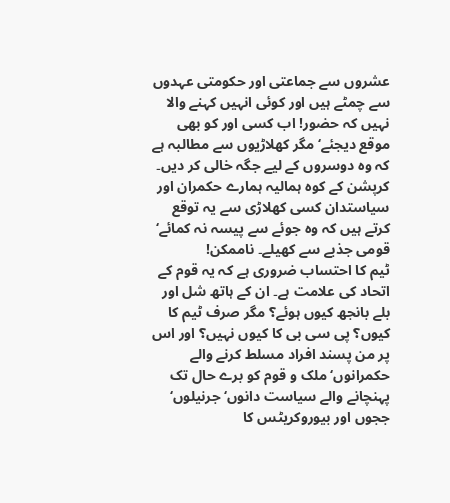عشروں سے جماعتی اور حکومتی عہدوں سے چمٹے ہیں اور کوئی انہیں کہنے والا نہیں کہ حضور! اب کسی اور کو بھی موقع دیجئے‘ مگر کھلاڑیوں سے مطالبہ ہے کہ وہ دوسروں کے لیے جگہ خالی کر دیں۔ کرپشن کے کوہ ہمالیہ ہمارے حکمران اور سیاستدان کسی کھلاڑی سے یہ توقع کرتے ہیں کہ وہ جوئے سے پیسہ نہ کمائے‘ قومی جذبے سے کھیلے۔ ناممکن!
ٹیم کا احتساب ضروری ہے کہ یہ قوم کے اتحاد کی علامت ہے۔ ان کے ہاتھ شل اور بلے بانجھ کیوں ہوئے؟ مگر صرف ٹیم کا کیوں؟ پی سی بی کا کیوں نہیں؟ اور اس پر من پسند افراد مسلط کرنے والے حکمرانوں‘ ملک و قوم کو برے حال تک پہنچانے والے سیاست دانوں‘ جرنیلوں‘ ججوں اور بیوروکریٹس کا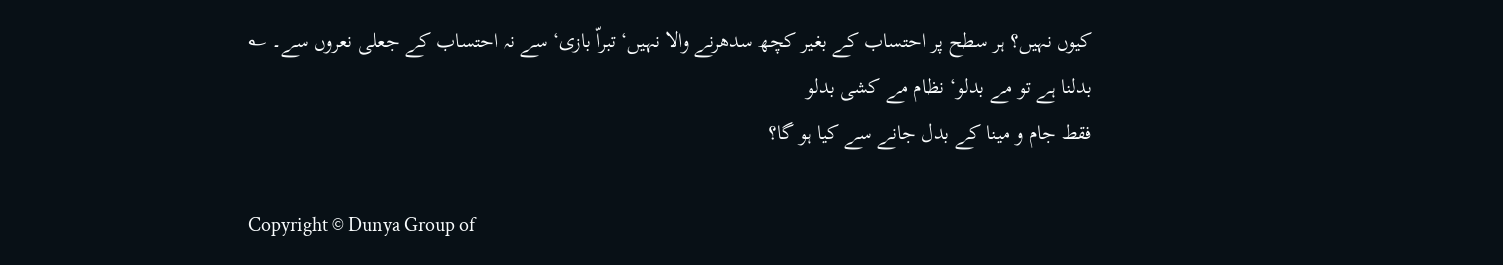کیوں نہیں؟ ہر سطح پر احتساب کے بغیر کچھ سدھرنے والا نہیں‘ تبراّ بازی‘ سے نہ احتساب کے جعلی نعروں سے۔ ؎
بدلنا ہے تو مے بدلو‘ نظام مے کشی بدلو
فقط جام و مینا کے بدل جانے سے کیا ہو گا؟

Copyright © Dunya Group of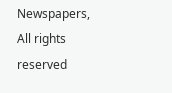Newspapers, All rights reserved